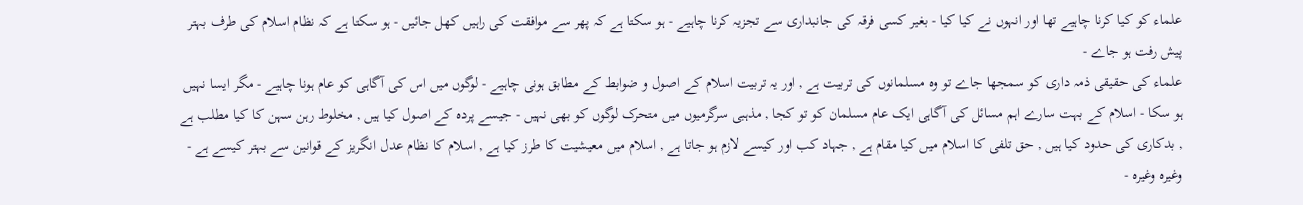علماء کو کیا کرنا چاہیے تھا اور انہوں نے کیا کیا - بغیر کسی فرقہ کی جانبداری سے تجزیہ کرنا چاہیے - ہو سکتا ہے کہ پھر سے موافقت کی راہیں کھل جائیں - ہو سکتا ہے کہ نظام اسلام کی طرف بہتر پیش رفت ہو جاے -
علماء کی حقیقی ذمہ داری کو سمجھا جاے تو وہ مسلمانوں کی تربیت ہے , اور یہ تربیت اسلام کے اصول و ضوابط کے مطابق ہونی چاہیے - لوگوں میں اس کی آگاہی کو عام ہونا چاہیے - مگر ایسا نہیں ہو سکا - اسلام کے بہت سارے اہم مسائل کی آگاہی ایک عام مسلمان کو تو کجا , مذہبی سرگرمیوں میں متحرک لوگوں کو بھی نہیں - جیسے پردہ کے اصول کیا ہیں , مخلوط رہن سہن کا کیا مطلب ہے , بدکاری کی حدود کیا ہیں , حق تلفی کا اسلام میں کیا مقام ہے , جہاد کب اور کیسے لازم ہو جاتا ہے , اسلام میں معیشیت کا طرز کیا ہے , اسلام کا نظام عدل انگریز کے قوانین سے بہتر کیسے ہے - وغیرہ وغیرہ -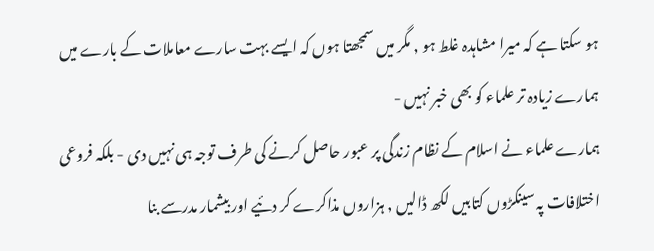ہو سکتا ہے کہ میرا مشاہدہ غلط ہو , مگر میں سمجھتا ہوں کہ ایسے بہت سارے معاملات کے بارے میں ہمارے زیادہ تر علماء کو بھی خبر نہیں -
ہمارے علماء نے اسلام کے نظام زندگی پر عبور حاصل کرنے کی طرف توجہ ہی نہیں دی - بلکہ فروعی اختلافات پہ سینکڑوں کتابیں لکھ ڈالیں , ہزاروں مذاکرے کر دئیے اور بیشمار مدرسے بنا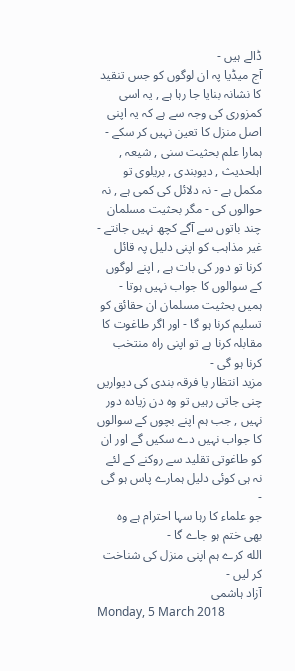ڈالے ہیں -
آج میڈیا پہ ان لوگوں کو جس تنقید کا نشانہ بنایا جا رہا ہے , یہ اسی کمزوری کی وجہ سے ہے کہ یہ اپنی اصل منزل کا تعین نہیں کر سکے -
ہمارا علم بحثیت سنی , شیعہ , اہلحدیث , دیوبندی , بریلوی تو مکمل ہے - نہ دلائل کی کمی ہے , نہ حوالوں کی - مگر بحثیت مسلمان چند باتوں سے آگے کچھ نہیں جانتے - غیر مذاہب کو اپنی دلیل پہ قائل کرنا تو دور کی بات ہے , اپنے لوگوں کے سوالوں کا جواب نہیں ہوتا -
ہمیں بحثیت مسلمان ان حقائق کو تسلیم کرنا ہو گا - اور اگر طاغوت کا مقابلہ کرنا ہے تو اپنی راہ منتخب کرنا ہو گی -
مزید انتظار یا فرقہ بندی کی دیواریں چنی جاتی رہیں تو وہ دن زیادہ دور نہیں , جب ہم اپنے بچوں کے سوالوں کا جواب نہیں دے سکیں گے اور ان کو طاغوتی تقلید سے روکنے کے لئے نہ ہی کوئی دلیل ہمارے پاس ہو گی -
جو علماء کا رہا سہا احترام ہے وہ بھی ختم ہو جاے گا -
الله کرے ہم اپنی منزل کی شناخت کر لیں -
آزاد ہاشمی
Monday, 5 March 2018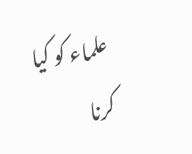علماء کو کیا کرنا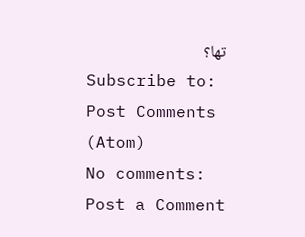تھا؟
Subscribe to:
Post Comments (Atom)
No comments:
Post a Comment